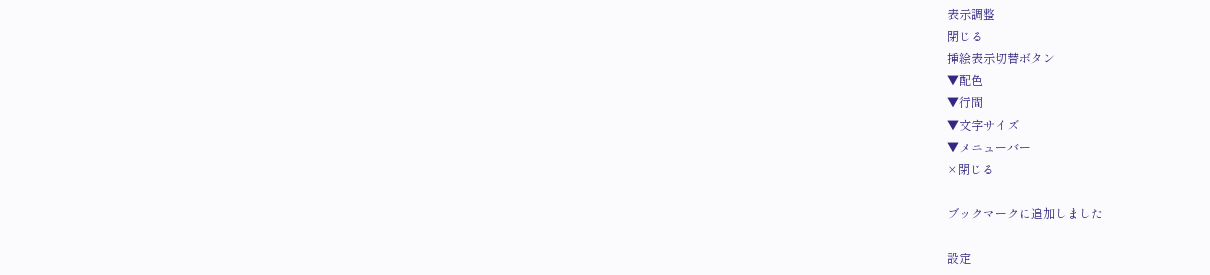表示調整
閉じる
挿絵表示切替ボタン
▼配色
▼行間
▼文字サイズ
▼メニューバー
×閉じる

ブックマークに追加しました

設定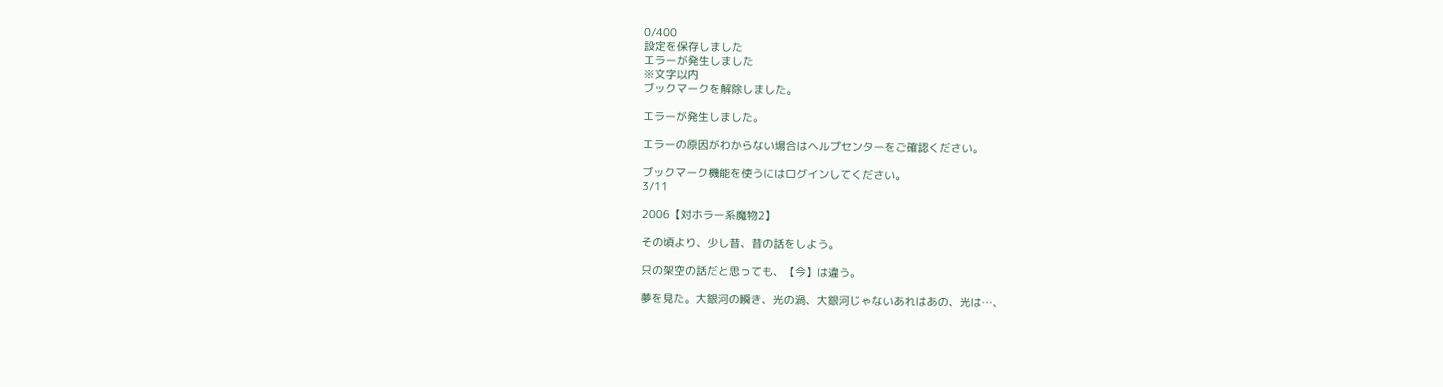0/400
設定を保存しました
エラーが発生しました
※文字以内
ブックマークを解除しました。

エラーが発生しました。

エラーの原因がわからない場合はヘルプセンターをご確認ください。

ブックマーク機能を使うにはログインしてください。
3/11

2006【対ホラー系魔物2】

その頃より、少し昔、昔の話をしよう。

只の架空の話だと思っても、【今】は違う。

夢を見た。大銀河の瞬き、光の渦、大銀河じゃないあれはあの、光は…、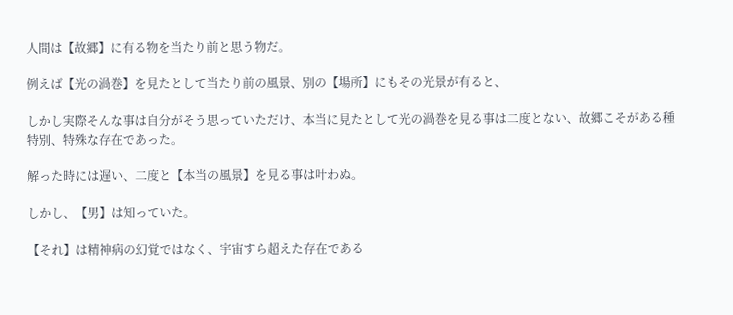人間は【故郷】に有る物を当たり前と思う物だ。

例えば【光の渦巻】を見たとして当たり前の風景、別の【場所】にもその光景が有ると、

しかし実際そんな事は自分がそう思っていただけ、本当に見たとして光の渦巻を見る事は二度とない、故郷こそがある種特別、特殊な存在であった。

解った時には遅い、二度と【本当の風景】を見る事は叶わぬ。

しかし、【男】は知っていた。

【それ】は精神病の幻覚ではなく、宇宙すら超えた存在である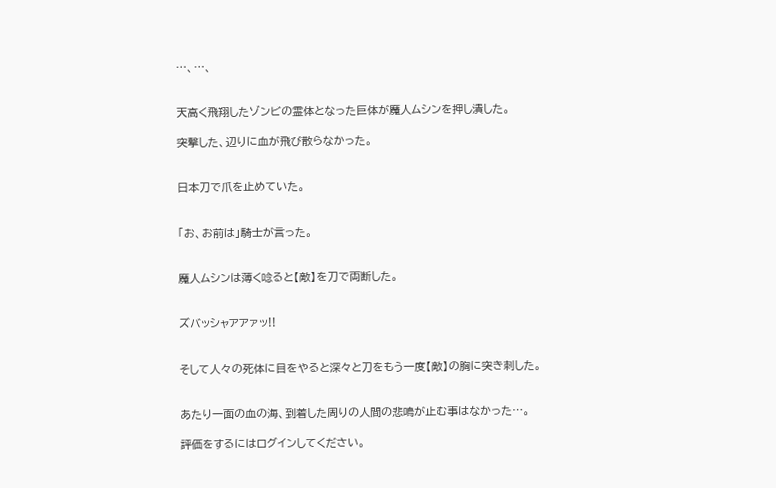…、…、


天高く飛翔したゾンビの霊体となった巨体が魔人ムシンを押し潰した。

突撃した、辺りに血が飛び散らなかった。


日本刀で爪を止めていた。


「お、お前は」騎士が言った。


魔人ムシンは薄く唸ると【敵】を刀で両断した。


ズバッシャアアァッ!!


そして人々の死体に目をやると深々と刀をもう一度【敵】の胸に突き刺した。


あたり一面の血の海、到着した周りの人間の悲鳴が止む事はなかった…。

評価をするにはログインしてください。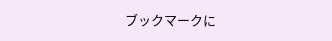ブックマークに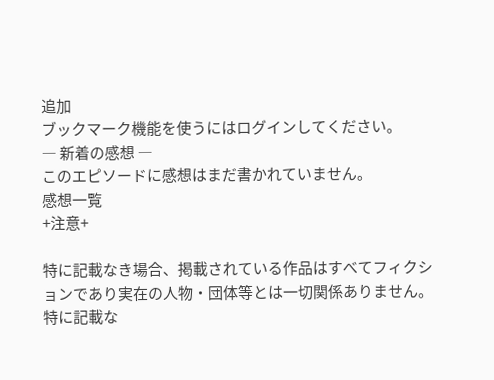追加
ブックマーク機能を使うにはログインしてください。
― 新着の感想 ―
このエピソードに感想はまだ書かれていません。
感想一覧
+注意+

特に記載なき場合、掲載されている作品はすべてフィクションであり実在の人物・団体等とは一切関係ありません。
特に記載な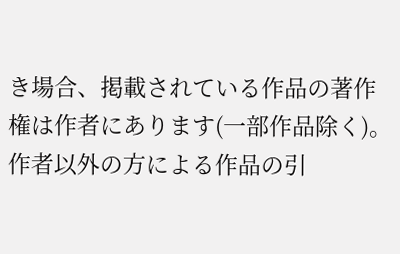き場合、掲載されている作品の著作権は作者にあります(一部作品除く)。
作者以外の方による作品の引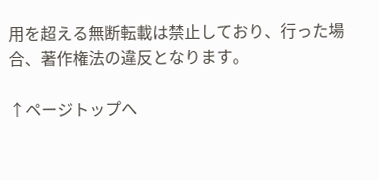用を超える無断転載は禁止しており、行った場合、著作権法の違反となります。

↑ページトップへ